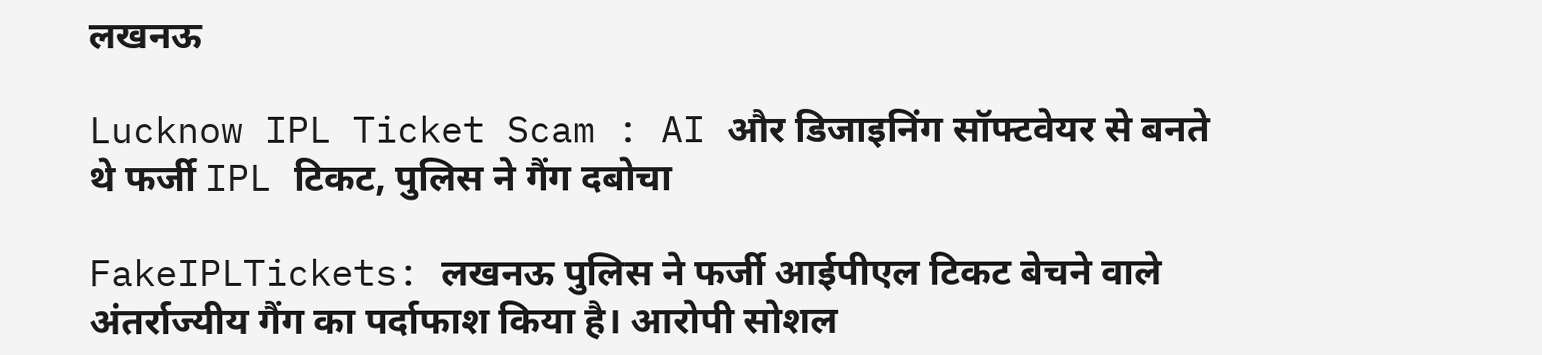लखनऊ

Lucknow IPL Ticket Scam : AI और डिजाइनिंग सॉफ्टवेयर से बनते थे फर्जी IPL टिकट, पुलिस ने गैंग दबोचा

FakeIPLTickets: लखनऊ पुलिस ने फर्जी आईपीएल टिकट बेचने वाले अंतर्राज्यीय गैंग का पर्दाफाश किया है। आरोपी सोशल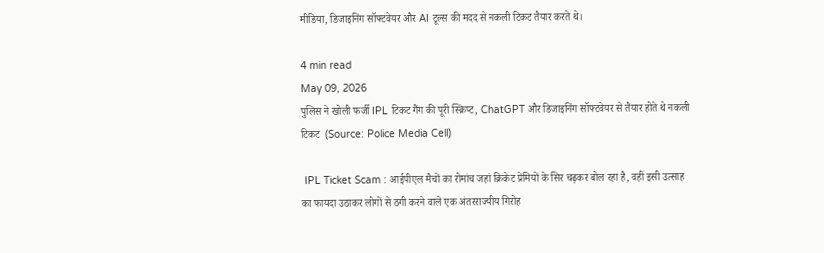मीडिया, डिजाइनिंग सॉफ्टवेयर और AI टूल्स की मदद से नकली टिकट तैयार करते थे।

4 min read
May 09, 2026
पुलिस ने खोली फर्जी IPL टिकट गैंग की पूरी स्क्रिप्ट, ChatGPT और डिजाइनिंग सॉफ्टवेयर से तैयार होते थे नकली टिकट  (Source: Police Media Cell)

 IPL Ticket Scam : आईपीएल मैचों का रोमांच जहां क्रिकेट प्रेमियों के सिर चढ़कर बोल रहा है, वहीं इसी उत्साह का फायदा उठाकर लोगों से ठगी करने वाले एक अंतरराज्यीय गिरोह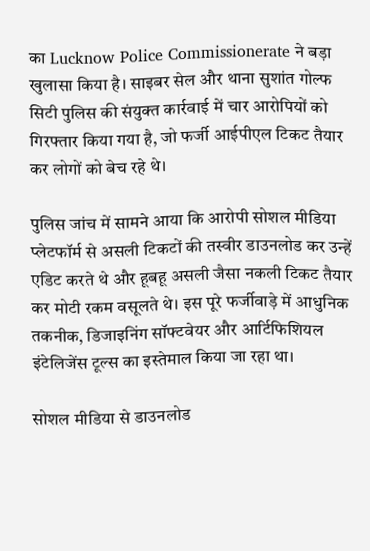का Lucknow Police Commissionerate ने बड़ा खुलासा किया है। साइबर सेल और थाना सुशांत गोल्फ सिटी पुलिस की संयुक्त कार्रवाई में चार आरोपियों को गिरफ्तार किया गया है, जो फर्जी आईपीएल टिकट तैयार कर लोगों को बेच रहे थे।

पुलिस जांच में सामने आया कि आरोपी सोशल मीडिया प्लेटफॉर्म से असली टिकटों की तस्वीर डाउनलोड कर उन्हें एडिट करते थे और हूबहू असली जैसा नकली टिकट तैयार कर मोटी रकम वसूलते थे। इस पूरे फर्जीवाड़े में आधुनिक तकनीक, डिजाइनिंग सॉफ्टवेयर और आर्टिफिशियल इंटेलिजेंस टूल्स का इस्तेमाल किया जा रहा था।

सोशल मीडिया से डाउनलोड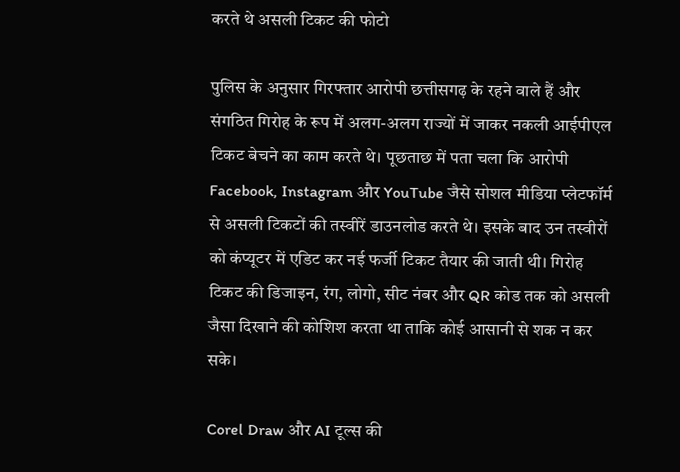करते थे असली टिकट की फोटो

पुलिस के अनुसार गिरफ्तार आरोपी छत्तीसगढ़ के रहने वाले हैं और संगठित गिरोह के रूप में अलग-अलग राज्यों में जाकर नकली आईपीएल टिकट बेचने का काम करते थे। पूछताछ में पता चला कि आरोपी Facebook, Instagram और YouTube जैसे सोशल मीडिया प्लेटफॉर्म से असली टिकटों की तस्वीरें डाउनलोड करते थे। इसके बाद उन तस्वीरों को कंप्यूटर में एडिट कर नई फर्जी टिकट तैयार की जाती थी। गिरोह टिकट की डिजाइन, रंग, लोगो, सीट नंबर और QR कोड तक को असली जैसा दिखाने की कोशिश करता था ताकि कोई आसानी से शक न कर सके।

Corel Draw और AI टूल्स की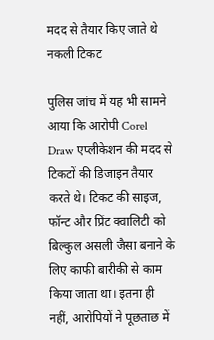मदद से तैयार किए जाते थे नकली टिकट

पुलिस जांच में यह भी सामने आया कि आरोपी Corel Draw एप्लीकेशन की मदद से टिकटों की डिजाइन तैयार करते थे। टिकट की साइज, फॉन्ट और प्रिंट क्वालिटी को बिल्कुल असली जैसा बनाने के लिए काफी बारीकी से काम किया जाता था। इतना ही नहीं, आरोपियों ने पूछताछ में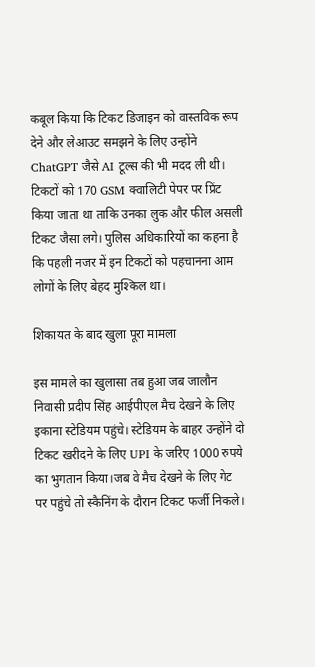कबूल किया कि टिकट डिजाइन को वास्तविक रूप देने और लेआउट समझने के लिए उन्होंने ChatGPT जैसे AI टूल्स की भी मदद ली थी। टिकटों को 170 GSM क्वालिटी पेपर पर प्रिंट किया जाता था ताकि उनका लुक और फील असली टिकट जैसा लगे। पुलिस अधिकारियों का कहना है कि पहली नजर में इन टिकटों को पहचानना आम लोगों के लिए बेहद मुश्किल था।

शिकायत के बाद खुला पूरा मामला

इस मामले का खुलासा तब हुआ जब जालौन निवासी प्रदीप सिंह आईपीएल मैच देखने के लिए इकाना स्टेडियम पहुंचे। स्टेडियम के बाहर उन्होंने दो टिकट खरीदने के लिए UPI के जरिए 1000 रुपये का भुगतान किया।जब वे मैच देखने के लिए गेट पर पहुंचे तो स्कैनिंग के दौरान टिकट फर्जी निकले।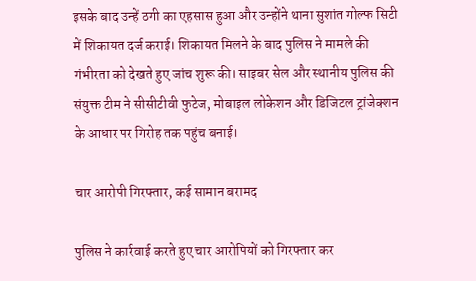इसके बाद उन्हें ठगी का एहसास हुआ और उन्होंने थाना सुशांत गोल्फ सिटी में शिकायत दर्ज कराई। शिकायत मिलने के बाद पुलिस ने मामले की गंभीरता को देखते हुए जांच शुरू की। साइबर सेल और स्थानीय पुलिस की संयुक्त टीम ने सीसीटीवी फुटेज, मोबाइल लोकेशन और डिजिटल ट्रांजेक्शन के आधार पर गिरोह तक पहुंच बनाई।

चार आरोपी गिरफ्तार, कई सामान बरामद

पुलिस ने कार्रवाई करते हुए चार आरोपियों को गिरफ्तार कर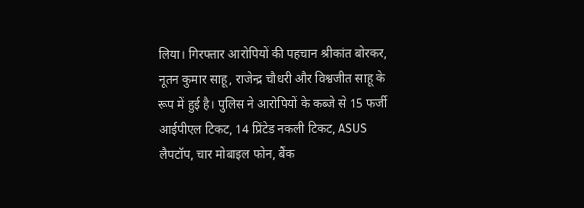लिया। गिरफ्तार आरोपियों की पहचान श्रीकांत बोरकर, नूतन कुमार साहू, राजेन्द्र चौधरी और विश्वजीत साहू के रूप में हुई है। पुलिस ने आरोपियों के कब्जे से 15 फर्जी आईपीएल टिकट, 14 प्रिंटेड नकली टिकट, ASUS लैपटॉप, चार मोबाइल फोन, बैंक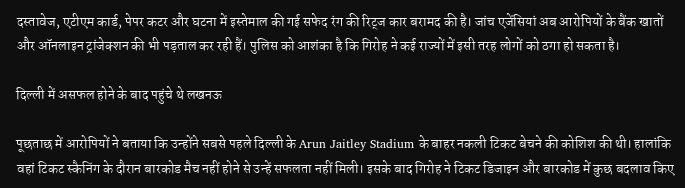दस्तावेज, एटीएम कार्ड, पेपर कटर और घटना में इस्तेमाल की गई सफेद रंग की रिट्ज कार बरामद की है। जांच एजेंसियां अब आरोपियों के बैंक खातों और ऑनलाइन ट्रांजेक्शन की भी पड़ताल कर रही हैं। पुलिस को आशंका है कि गिरोह ने कई राज्यों में इसी तरह लोगों को ठगा हो सकता है।

दिल्ली में असफल होने के बाद पहुंचे थे लखनऊ

पूछताछ में आरोपियों ने बताया कि उन्होंने सबसे पहले दिल्ली के Arun Jaitley Stadium के बाहर नकली टिकट बेचने की कोशिश की थी। हालांकि वहां टिकट स्कैनिंग के दौरान बारकोड मैच नहीं होने से उन्हें सफलता नहीं मिली। इसके बाद गिरोह ने टिकट डिजाइन और बारकोड में कुछ बदलाव किए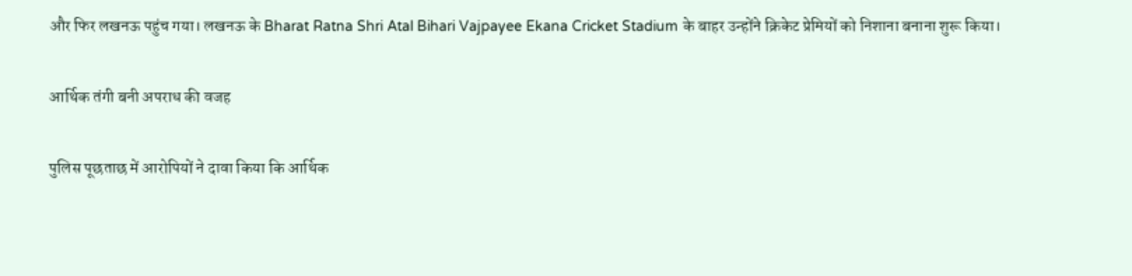और फिर लखनऊ पहुंच गया। लखनऊ के Bharat Ratna Shri Atal Bihari Vajpayee Ekana Cricket Stadium के बाहर उन्होंने क्रिकेट प्रेमियों को निशाना बनाना शुरू किया।

आर्थिक तंगी बनी अपराध की वजह

पुलिस पूछताछ में आरोपियों ने दावा किया कि आर्थिक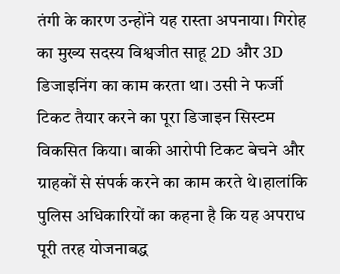तंगी के कारण उन्होंने यह रास्ता अपनाया। गिरोह का मुख्य सदस्य विश्वजीत साहू 2D और 3D डिजाइनिंग का काम करता था। उसी ने फर्जी टिकट तैयार करने का पूरा डिजाइन सिस्टम विकसित किया। बाकी आरोपी टिकट बेचने और ग्राहकों से संपर्क करने का काम करते थे।हालांकि पुलिस अधिकारियों का कहना है कि यह अपराध पूरी तरह योजनाबद्ध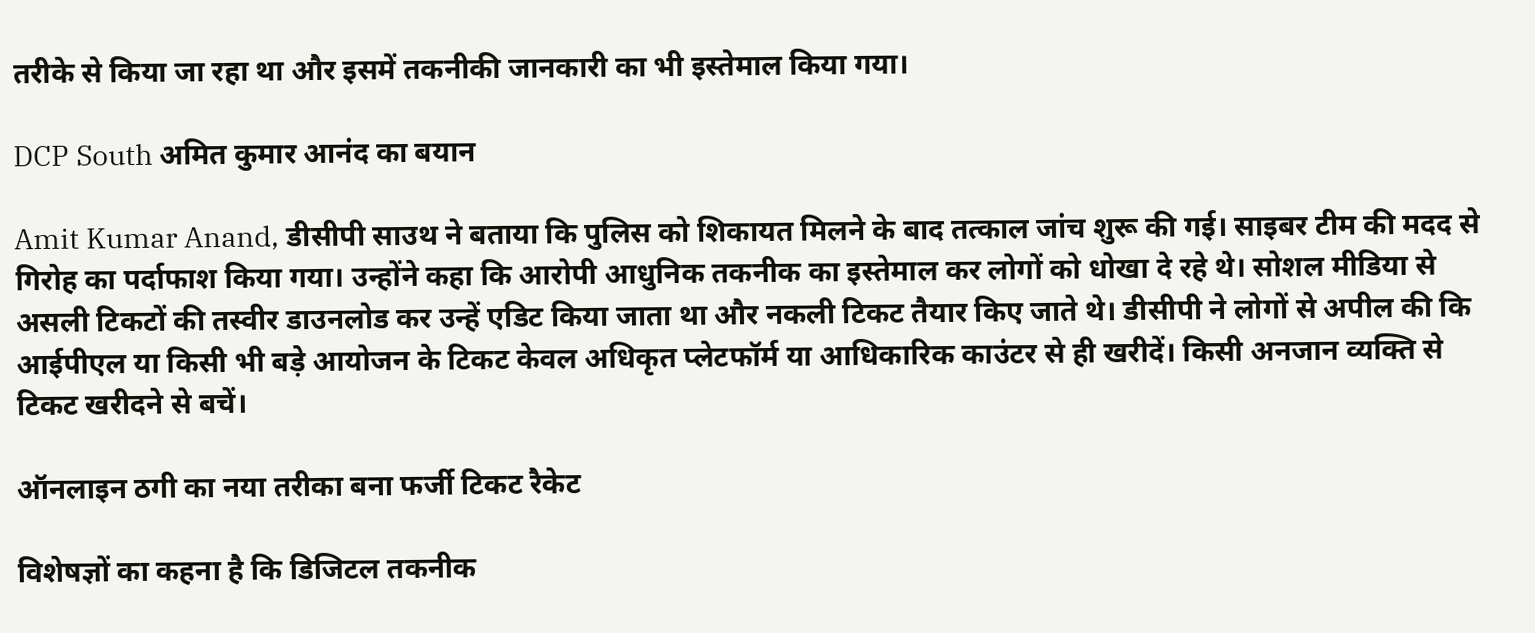तरीके से किया जा रहा था और इसमें तकनीकी जानकारी का भी इस्तेमाल किया गया।

DCP South अमित कुमार आनंद का बयान

Amit Kumar Anand, डीसीपी साउथ ने बताया कि पुलिस को शिकायत मिलने के बाद तत्काल जांच शुरू की गई। साइबर टीम की मदद से गिरोह का पर्दाफाश किया गया। उन्होंने कहा कि आरोपी आधुनिक तकनीक का इस्तेमाल कर लोगों को धोखा दे रहे थे। सोशल मीडिया से असली टिकटों की तस्वीर डाउनलोड कर उन्हें एडिट किया जाता था और नकली टिकट तैयार किए जाते थे। डीसीपी ने लोगों से अपील की कि आईपीएल या किसी भी बड़े आयोजन के टिकट केवल अधिकृत प्लेटफॉर्म या आधिकारिक काउंटर से ही खरीदें। किसी अनजान व्यक्ति से टिकट खरीदने से बचें।

ऑनलाइन ठगी का नया तरीका बना फर्जी टिकट रैकेट

विशेषज्ञों का कहना है कि डिजिटल तकनीक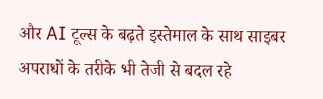और AI टूल्स के बढ़ते इस्तेमाल के साथ साइबर अपराधों के तरीके भी तेजी से बदल रहे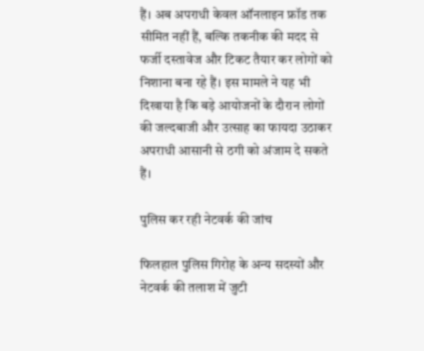हैं। अब अपराधी केवल ऑनलाइन फ्रॉड तक सीमित नहीं हैं, बल्कि तकनीक की मदद से फर्जी दस्तावेज और टिकट तैयार कर लोगों को निशाना बना रहे हैं। इस मामले ने यह भी दिखाया है कि बड़े आयोजनों के दौरान लोगों की जल्दबाजी और उत्साह का फायदा उठाकर अपराधी आसानी से ठगी को अंजाम दे सकते हैं।

पुलिस कर रही नेटवर्क की जांच

फिलहाल पुलिस गिरोह के अन्य सदस्यों और नेटवर्क की तलाश में जुटी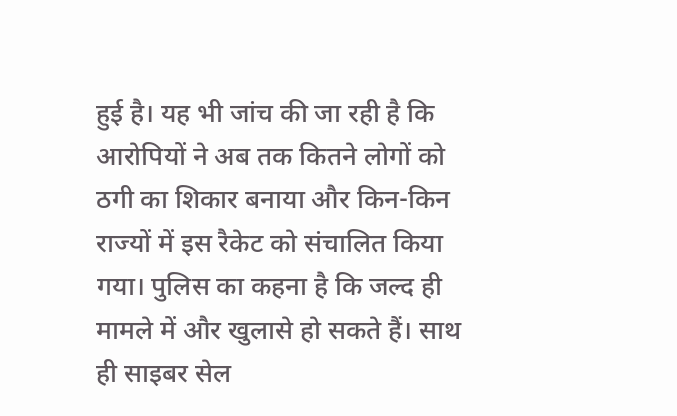हुई है। यह भी जांच की जा रही है कि आरोपियों ने अब तक कितने लोगों को ठगी का शिकार बनाया और किन-किन राज्यों में इस रैकेट को संचालित किया गया। पुलिस का कहना है कि जल्द ही मामले में और खुलासे हो सकते हैं। साथ ही साइबर सेल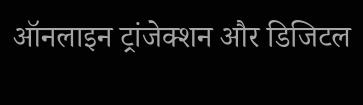ऑनलाइन ट्रांजेक्शन और डिजिटल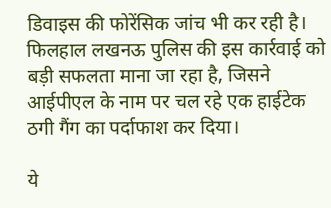डिवाइस की फोरेंसिक जांच भी कर रही है। फिलहाल लखनऊ पुलिस की इस कार्रवाई को बड़ी सफलता माना जा रहा है, जिसने आईपीएल के नाम पर चल रहे एक हाईटेक ठगी गैंग का पर्दाफाश कर दिया।

ये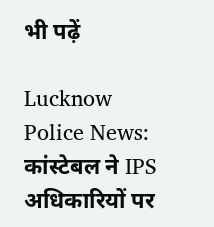भी पढ़ें

Lucknow Police News: कांस्टेबल ने IPS अधिकारियों पर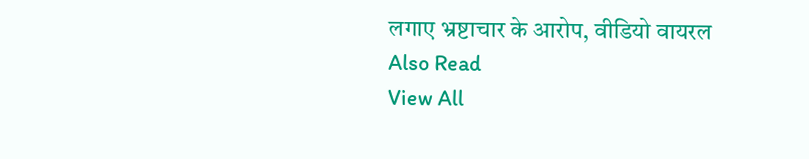लगाए भ्रष्टाचार के आरोप, वीडियो वायरल
Also Read
View All